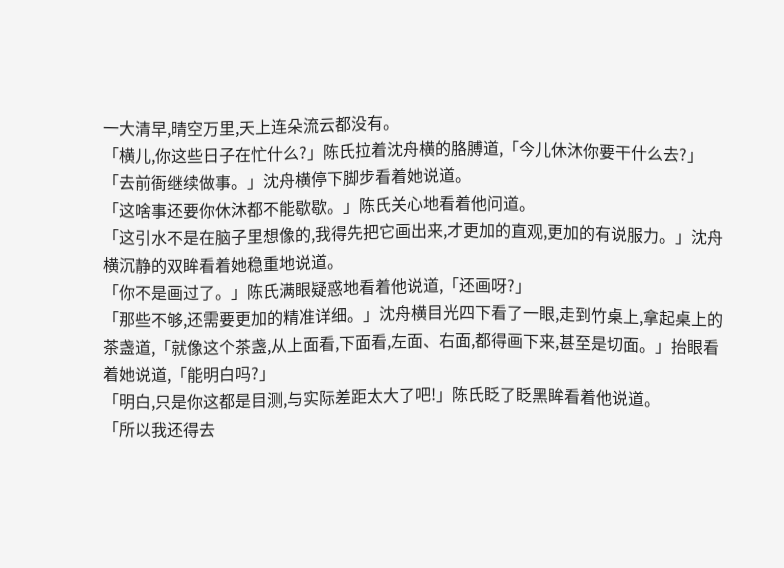一大清早,晴空万里,天上连朵流云都没有。
「横儿,你这些日子在忙什么?」陈氏拉着沈舟横的胳膊道,「今儿休沐你要干什么去?」
「去前衙继续做事。」沈舟横停下脚步看着她说道。
「这啥事还要你休沐都不能歇歇。」陈氏关心地看着他问道。
「这引水不是在脑子里想像的,我得先把它画出来,才更加的直观,更加的有说服力。」沈舟横沉静的双眸看着她稳重地说道。
「你不是画过了。」陈氏满眼疑惑地看着他说道,「还画呀?」
「那些不够,还需要更加的精准详细。」沈舟横目光四下看了一眼,走到竹桌上,拿起桌上的茶盏道,「就像这个茶盏,从上面看,下面看,左面、右面,都得画下来,甚至是切面。」抬眼看着她说道,「能明白吗?」
「明白,只是你这都是目测,与实际差距太大了吧!」陈氏眨了眨黑眸看着他说道。
「所以我还得去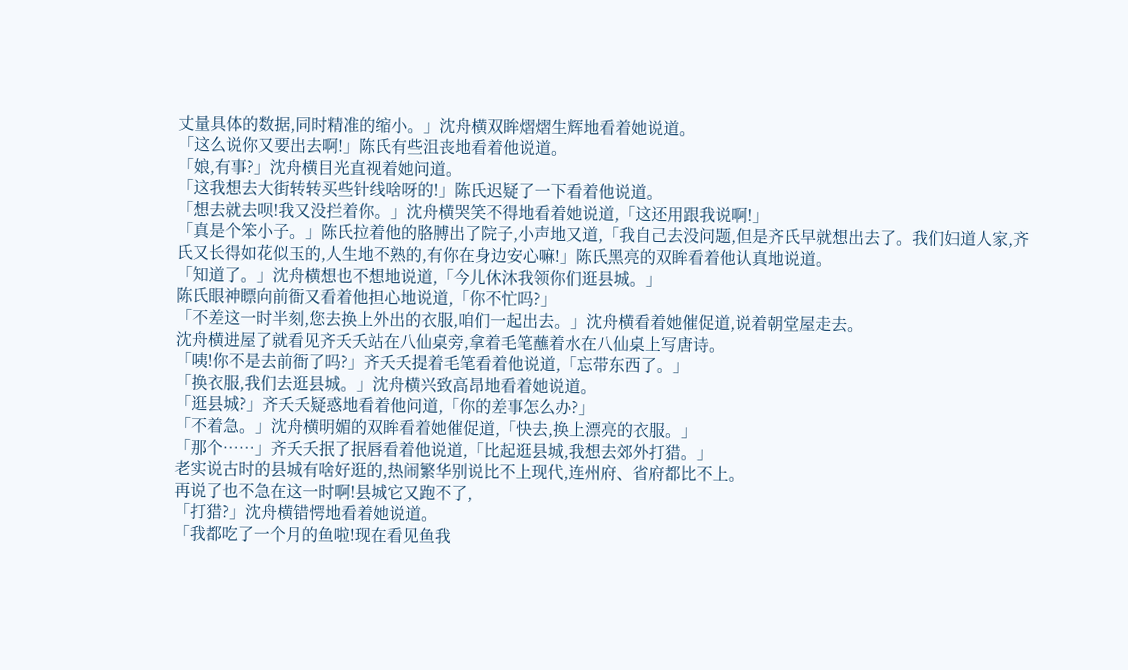丈量具体的数据,同时精准的缩小。」沈舟横双眸熠熠生辉地看着她说道。
「这么说你又要出去啊!」陈氏有些沮丧地看着他说道。
「娘,有事?」沈舟横目光直视着她问道。
「这我想去大街转转买些针线啥呀的!」陈氏迟疑了一下看着他说道。
「想去就去呗!我又没拦着你。」沈舟横哭笑不得地看着她说道,「这还用跟我说啊!」
「真是个笨小子。」陈氏拉着他的胳膊出了院子,小声地又道,「我自己去没问题,但是齐氏早就想出去了。我们妇道人家,齐氏又长得如花似玉的,人生地不熟的,有你在身边安心嘛!」陈氏黑亮的双眸看着他认真地说道。
「知道了。」沈舟横想也不想地说道,「今儿休沐我领你们逛县城。」
陈氏眼神瞟向前衙又看着他担心地说道,「你不忙吗?」
「不差这一时半刻,您去换上外出的衣服,咱们一起出去。」沈舟横看着她催促道,说着朝堂屋走去。
沈舟横进屋了就看见齐夭夭站在八仙桌旁,拿着毛笔蘸着水在八仙桌上写唐诗。
「咦!你不是去前衙了吗?」齐夭夭提着毛笔看着他说道,「忘带东西了。」
「换衣服,我们去逛县城。」沈舟横兴致高昂地看着她说道。
「逛县城?」齐夭夭疑惑地看着他问道,「你的差事怎么办?」
「不着急。」沈舟横明媚的双眸看着她催促道,「快去,换上漂亮的衣服。」
「那个……」齐夭夭抿了抿唇看着他说道,「比起逛县城,我想去郊外打猎。」
老实说古时的县城有啥好逛的,热闹繁华别说比不上现代,连州府、省府都比不上。
再说了也不急在这一时啊!县城它又跑不了,
「打猎?」沈舟横错愕地看着她说道。
「我都吃了一个月的鱼啦!现在看见鱼我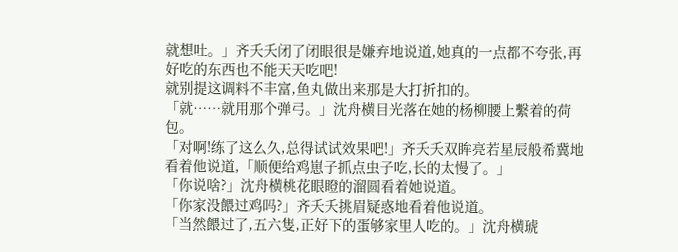就想吐。」齐夭夭闭了闭眼很是嫌弃地说道,她真的一点都不夸张,再好吃的东西也不能天天吃吧!
就别提这调料不丰富,鱼丸做出来那是大打折扣的。
「就……就用那个弹弓。」沈舟横目光落在她的杨柳腰上繫着的荷包。
「对啊!练了这么久,总得试试效果吧!」齐夭夭双眸亮若星辰般希冀地看着他说道,「顺便给鸡崽子抓点虫子吃,长的太慢了。」
「你说啥?」沈舟横桃花眼瞪的溜圆看着她说道。
「你家没餵过鸡吗?」齐夭夭挑眉疑惑地看着他说道。
「当然餵过了,五六隻,正好下的蛋够家里人吃的。」沈舟横琥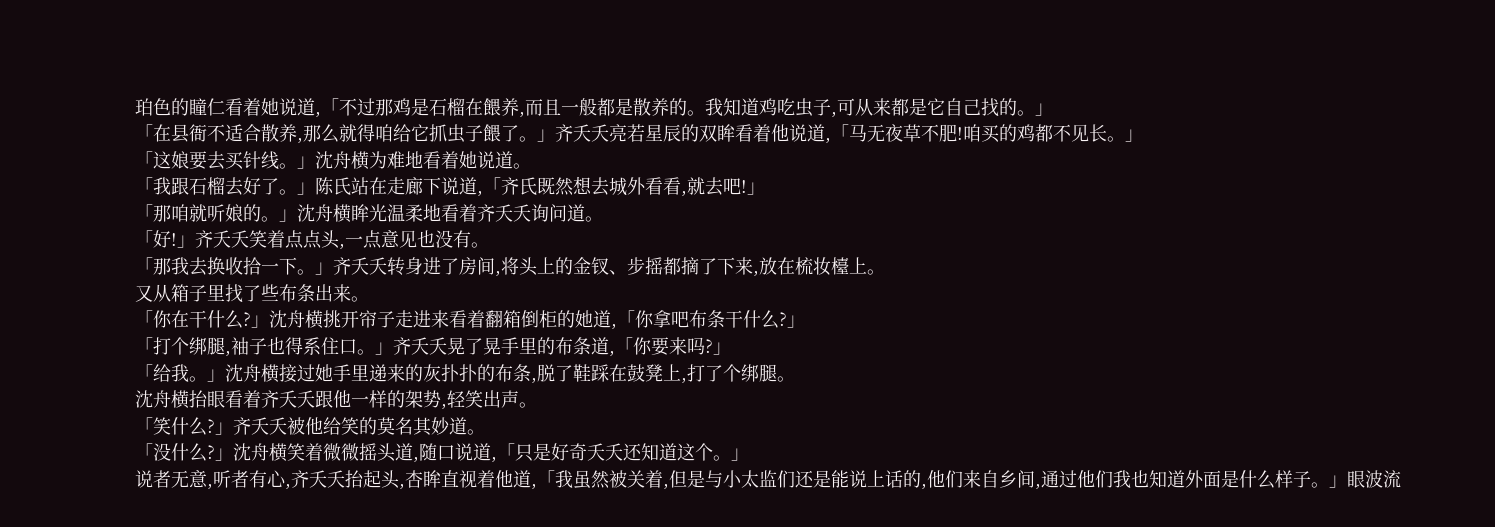珀色的瞳仁看着她说道,「不过那鸡是石榴在餵养,而且一般都是散养的。我知道鸡吃虫子,可从来都是它自己找的。」
「在县衙不适合散养,那么就得咱给它抓虫子餵了。」齐夭夭亮若星辰的双眸看着他说道,「马无夜草不肥!咱买的鸡都不见长。」
「这娘要去买针线。」沈舟横为难地看着她说道。
「我跟石榴去好了。」陈氏站在走廊下说道,「齐氏既然想去城外看看,就去吧!」
「那咱就听娘的。」沈舟横眸光温柔地看着齐夭夭询问道。
「好!」齐夭夭笑着点点头,一点意见也没有。
「那我去换收拾一下。」齐夭夭转身进了房间,将头上的金钗、步摇都摘了下来,放在梳妆檯上。
又从箱子里找了些布条出来。
「你在干什么?」沈舟横挑开帘子走进来看着翻箱倒柜的她道,「你拿吧布条干什么?」
「打个绑腿,袖子也得系住口。」齐夭夭晃了晃手里的布条道,「你要来吗?」
「给我。」沈舟横接过她手里递来的灰扑扑的布条,脱了鞋踩在鼓凳上,打了个绑腿。
沈舟横抬眼看着齐夭夭跟他一样的架势,轻笑出声。
「笑什么?」齐夭夭被他给笑的莫名其妙道。
「没什么?」沈舟横笑着微微摇头道,随口说道,「只是好奇夭夭还知道这个。」
说者无意,听者有心,齐夭夭抬起头,杏眸直视着他道,「我虽然被关着,但是与小太监们还是能说上话的,他们来自乡间,通过他们我也知道外面是什么样子。」眼波流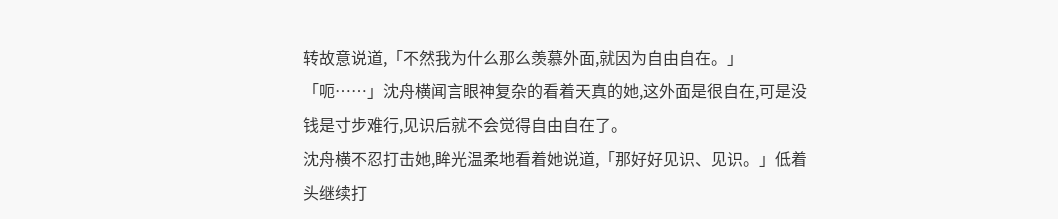转故意说道,「不然我为什么那么羡慕外面,就因为自由自在。」
「呃……」沈舟横闻言眼神复杂的看着天真的她,这外面是很自在,可是没钱是寸步难行,见识后就不会觉得自由自在了。
沈舟横不忍打击她,眸光温柔地看着她说道,「那好好见识、见识。」低着头继续打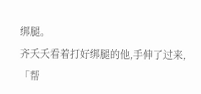绑腿。
齐夭夭看着打好绑腿的他,手伸了过来,「帮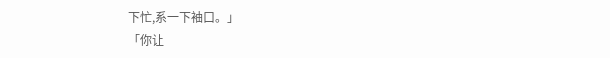下忙,系一下袖口。」
「你让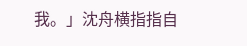我。」沈舟横指指自